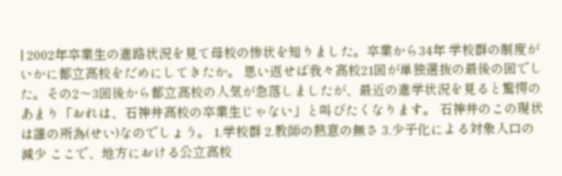| 2002年卒業生の進路状況を見て母校の惨状を知りました。卒業から34年 学校群の制度がいかに都立高校をだめにしてきたか。 思い返せば我々高校21回が単独選抜の最後の回でした。その2〜3回後から都立高校の人気が急落しましたが、最近の進学状況を見ると驚愕のあまり「おれは、石神井高校の卒業生じゃない」と叫びたくなります。 石神井のこの現状は誰の所為(せい)なのでしょう。 1.学校群 2.教師の熱意の無さ 3.少子化による対象人口の減少 ここで、地方における公立高校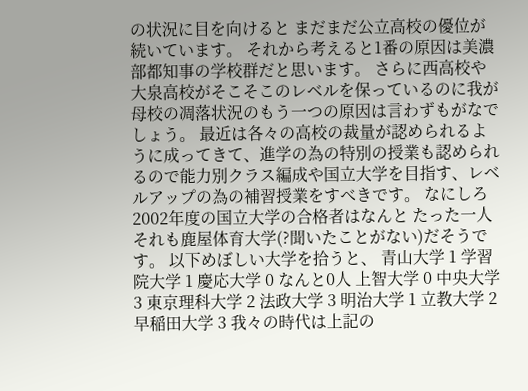の状況に目を向けると まだまだ公立高校の優位が続いています。 それから考えると1番の原因は美濃部都知事の学校群だと思います。 さらに西高校や大泉高校がそこそこのレベルを保っているのに我が母校の凋落状況のもう一つの原因は言わずもがなでしょう。 最近は各々の高校の裁量が認められるように成ってきて、進学の為の特別の授業も認められるので能力別クラス編成や国立大学を目指す、レベルアップの為の補習授業をすべきです。 なにしろ2002年度の国立大学の合格者はなんと たった一人それも鹿屋体育大学(?聞いたことがない)だそうです。 以下めぼしい大学を拾うと、 青山大学 1 学習院大学 1 慶応大学 0 なんと0人 上智大学 0 中央大学 3 東京理科大学 2 法政大学 3 明治大学 1 立教大学 2 早稲田大学 3 我々の時代は上記の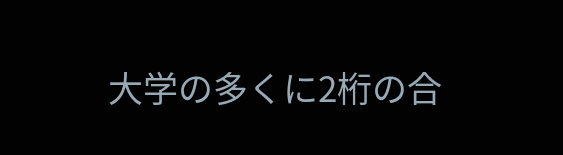大学の多くに2桁の合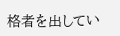格者を出してい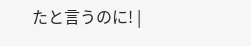たと言うのに! |